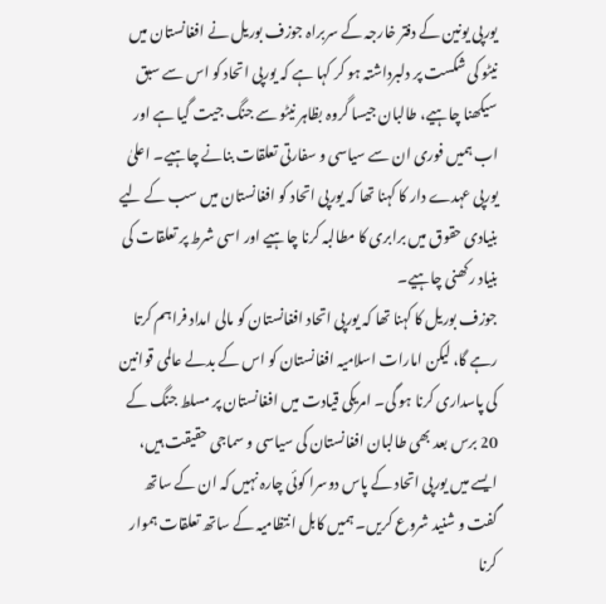یورپی یونین کے دفتر خارجہ کے سربراہ جوزف بوریل نے افغانستان میں نیٹو کی شکست پر دلبرداشتہ ہو کر کہا ہے کہ یورپی اتحاد کو اس سے سبق سیکھنا چاہیے، طالبان جیسا گروہ بظاہر نیٹو سے جنگ جیت گیا ہے اور اب ہمیں فوری ان سے سیاسی و سفارتی تعلقات بنانے چاہیے۔ اعلیٰ یورپی عہدے دار کا کہنا تھا کہ یورپی اتحاد کو افغانستان میں سب کے لیے بنیادی حقوق میں برابری کا مطالبہ کرنا چاہیے اور اسی شرط پر تعلقات کی بنیاد رکھنی چاہیے۔
جوزف بوریل کا کہنا تھا کہ یورپی اتحاد افغانستان کو مالی امداد فراہم کرتا رہے گا، لیکن امارات اسلامیہ افغانستان کو اس کے بدلے عالمی قوانین کی پاسداری کرنا ہو گی۔ امریکی قیادت میں افغانستان پر مسلط جنگ کے 20 برس بعد بھی طالبان افغانستان کی سیاسی و سماجی حقیقت ہیں، ایسے میں یورپی اتحاد کے پاس دوسرا کوئی چارہ نہیں کہ ان کے ساتھ گفت و شنید شروع کریں۔ ہمیں کابل انتظامیہ کے ساتھ تعلقات ہموار کرنا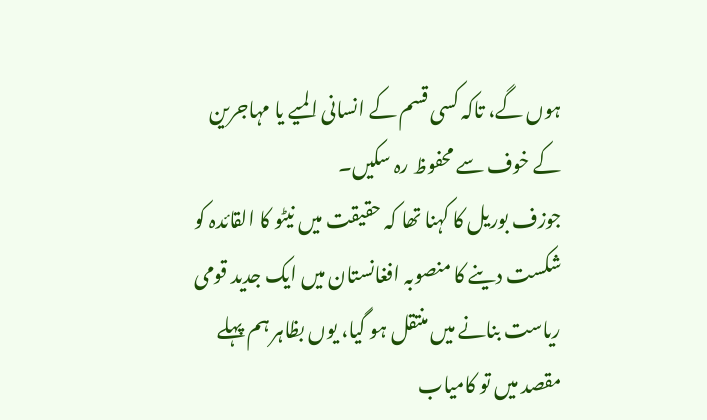ہوں گے، تاکہ کسی قسم کے انسانی المیے یا مہاجرین کے خوف سے محفوظ رہ سکیں۔
جوزف بوریل کا کہنا تھا کہ حقیقت میں نیٹو کا القائدہ کو شکست دینے کا منصوبہ افغانستان میں ایک جدید قومی ریاست بنانے میں منتقل ہو گیا، یوں بظاہر ہم پہلے مقصد میں تو کامیاب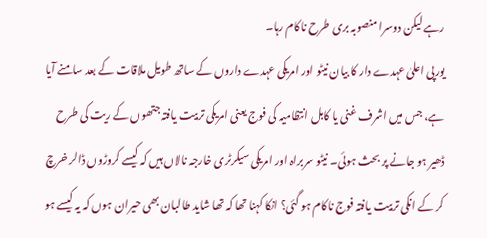رہے لیکن دوسرا منصوبہ بری طرح ناکام رہا۔
یورپی اعلیٰ عہدے دار کا بیان نیٹو اور امریکی عہدے داروں کے ساتھ طویل ملاقات کے بعد سامنے آیا ہے، جس میں اشرف غنی یا کابل انتظامیہ کی فوج یعنی امریکی تربیت یافتہ جتھوں کے ریت کی طرح ڈھیر ہو جانے پر بحث ہوئی۔ نیٹو سربراہ اور امریکی سیکرٹری خارجہ نالاں ہیں کہ کیسے کروڑوں ڈالر خرچ کر کے انکی تربیت یافتہ فوج ناکام ہو گئی؟ انکا کہنا تھا کہ تھا شاید طالبان بھی حیران ہوں کہ یہ کیسے ہو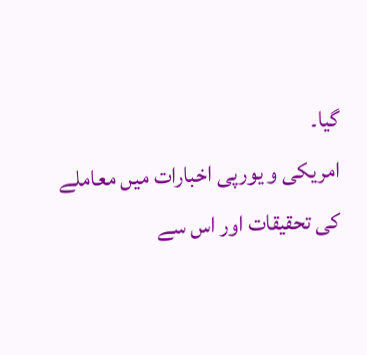گیا۔
امریکی و یورپی اخبارات میں معاملے کی تحقیقات اور اس سے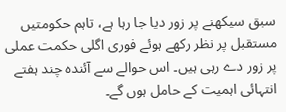سبق سیکھنے پر زور دیا جا رہا ہے، تاہم حکومتیں مستقبل پر نظر رکھے ہوئے فوری اگلی حکمت عملی پر زور دے رہی ہیں۔ اس حوالے سے آئندہ چند ہفتے انتہائی اہمیت کے حامل ہوں گے۔